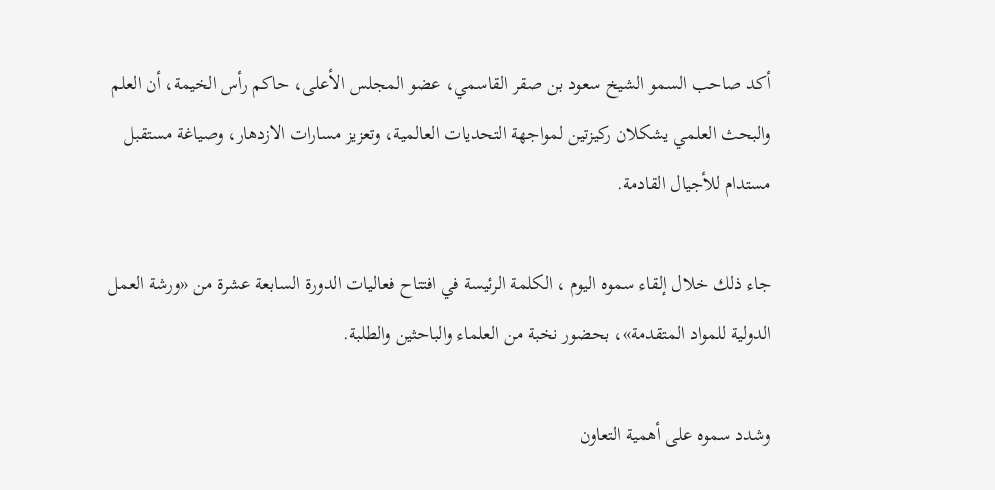أكد صاحب السمو الشيخ سعود بن صقر القاسمي، عضو المجلس الأعلى، حاكم رأس الخيمة، أن العلم والبحث العلمي يشكلان ركيزتين لمواجهة التحديات العالمية، وتعزيز مسارات الازدهار، وصياغة مستقبل مستدام للأجيال القادمة.

جاء ذلك خلال إلقاء سموه اليوم ، الكلمة الرئيسة في افتتاح فعاليات الدورة السابعة عشرة من «ورشة العمل الدولية للمواد المتقدمة»، بحضور نخبة من العلماء والباحثين والطلبة.

وشدد سموه على أهمية التعاون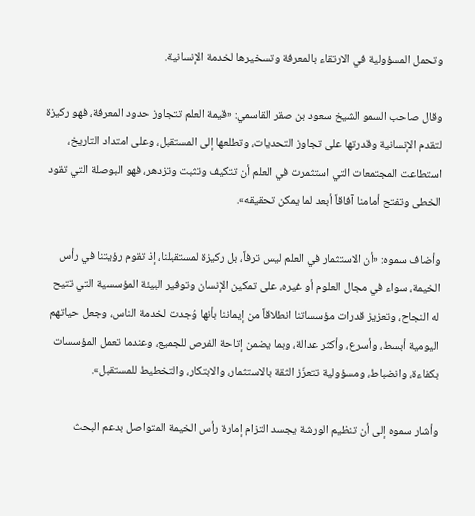وتحمل المسؤولية في الارتقاء بالمعرفة وتسخيرها لخدمة الإنسانية.

وقال صاحب السمو الشيخ سعود بن صقر القاسمي: «قيمة العلم تتجاوز حدود المعرفة، فهو ركيزة لتقدم الإنسانية وقدرتها على تجاوز التحديات، وتطلعها إلى المستقبل، وعلى امتداد التاريخ، استطاعت المجتمعات التي استثمرت في العلم أن تتكيف وتثبت وتزدهر، فهو البوصلة التي تقود الخطى وتفتح أمامنا آفاقاً أبعد لما يمكن تحقيقه».

وأضاف سموه: «أن الاستثمار في العلم ليس ترفاً، بل ركيزة لمستقبلنا، إذ تقوم رؤيتنا في رأس الخيمة، سواء في مجال العلوم أو غيره، على تمكين الإنسان وتوفير البيئة المؤسسية التي تتيح له النجاح، وتعزيز قدرات مؤسساتنا انطلاقاً من إيماننا بأنها وُجدت لخدمة الناس، وجعل حياتهم اليومية أبسط، وأسرع، وأكثر عدالة، وبما يضمن إتاحة الفرص للجميع، وعندما تعمل المؤسسات بكفاءة، وانضباط، ومسؤولية تتعزّز الثقة بالاستثمار، والابتكار، والتخطيط للمستقبل».

وأشار سموه إلى أن تنظيم الورشة يجسد التزام إمارة رأس الخيمة المتواصل بدعم البحث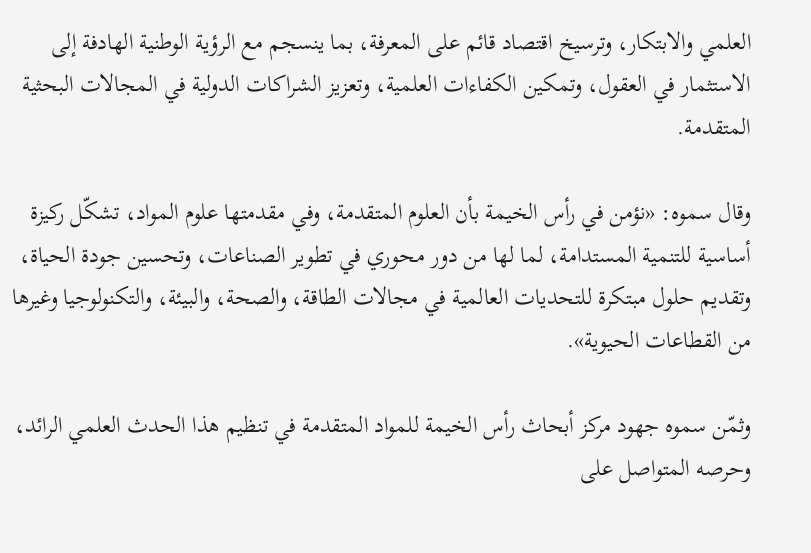العلمي والابتكار، وترسيخ اقتصاد قائم على المعرفة، بما ينسجم مع الرؤية الوطنية الهادفة إلى الاستثمار في العقول، وتمكين الكفاءات العلمية، وتعزيز الشراكات الدولية في المجالات البحثية المتقدمة.

وقال سموه: «نؤمن في رأس الخيمة بأن العلوم المتقدمة، وفي مقدمتها علوم المواد، تشكّل ركيزة أساسية للتنمية المستدامة، لما لها من دور محوري في تطوير الصناعات، وتحسين جودة الحياة، وتقديم حلول مبتكرة للتحديات العالمية في مجالات الطاقة، والصحة، والبيئة، والتكنولوجيا وغيرها من القطاعات الحيوية».

وثمّن سموه جهود مركز أبحاث رأس الخيمة للمواد المتقدمة في تنظيم هذا الحدث العلمي الرائد، وحرصه المتواصل على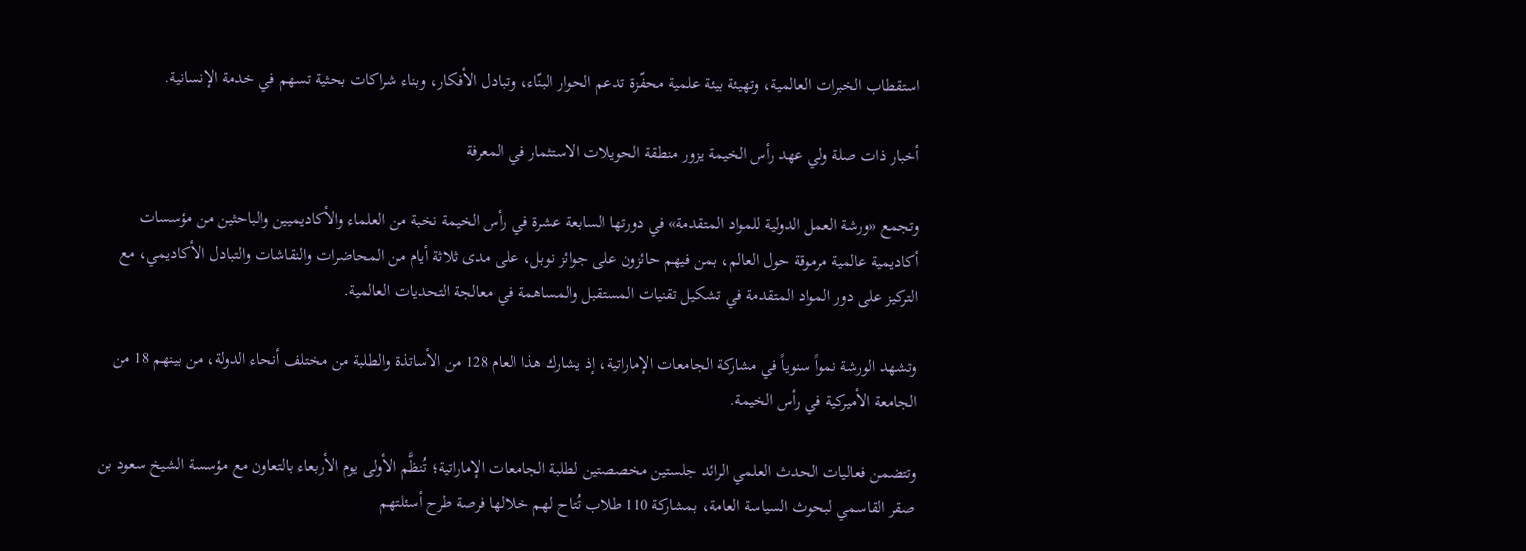استقطاب الخبرات العالمية، وتهيئة بيئة علمية محفّزة تدعم الحوار البنّاء، وتبادل الأفكار، وبناء شراكات بحثية تسهم في خدمة الإنسانية.

أخبار ذات صلة ولي عهد رأس الخيمة يزور منطقة الحويلات الاستثمار في المعرفة

وتجمع «ورشة العمل الدولية للمواد المتقدمة» في دورتها السابعة عشرة في رأس الخيمة نخبة من العلماء والأكاديميين والباحثين من مؤسسات أكاديمية عالمية مرموقة حول العالم، بمن فيهم حائزون على جوائز نوبل، على مدى ثلاثة أيام من المحاضرات والنقاشات والتبادل الأكاديمي، مع التركيز على دور المواد المتقدمة في تشكيل تقنيات المستقبل والمساهمة في معالجة التحديات العالمية.

وتشهد الورشة نمواً سنوياً في مشاركة الجامعات الإماراتية، إذ يشارك هذا العام 128 من الأساتذة والطلبة من مختلف أنحاء الدولة، من بينهم 18 من الجامعة الأميركية في رأس الخيمة.

وتتضمن فعاليات الحدث العلمي الرائد جلستين مخصصتين لطلبة الجامعات الإماراتية؛ تُنظَّم الأولى يوم الأربعاء بالتعاون مع مؤسسة الشيخ سعود بن صقر القاسمي لبحوث السياسة العامة، بمشاركة 110 طلاب تُتاح لهم خلالها فرصة طرح أسئلتهم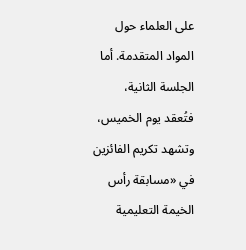على العلماء حول المواد المتقدمة. أما الجلسة الثانية، فتُعقد يوم الخميس، وتشهد تكريم الفائزين في «مسابقة رأس الخيمة التعليمية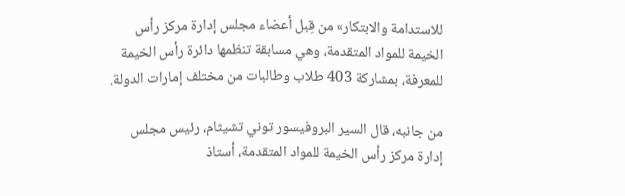للاستدامة والابتكار» من قِبل أعضاء مجلس إدارة مركز رأس الخيمة للمواد المتقدمة، وهي مسابقة تنظمها دائرة رأس الخيمة للمعرفة، بمشاركة 403 طلاب وطالبات من مختلف إمارات الدولة.

من جانبه، قال السير البروفيسور توني تشيثام، رئيس مجلس إدارة مركز رأس الخيمة للمواد المتقدمة، أستاذ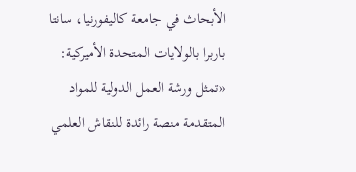الأبحاث في جامعة كاليفورنيا، سانتا باربرا بالولايات المتحدة الأميركية: «تمثل ورشة العمل الدولية للمواد المتقدمة منصة رائدة للنقاش العلمي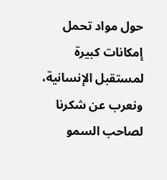حول مواد تحمل إمكانات كبيرة لمستقبل الإنسانية، ونعرب عن شكرنا لصاحب السمو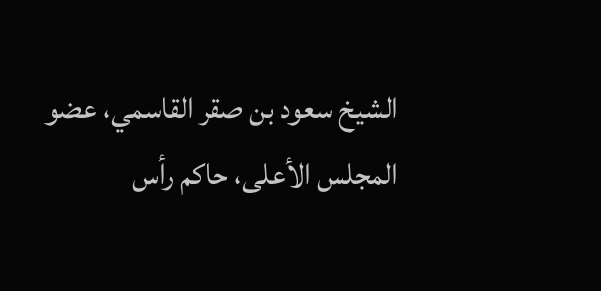الشيخ سعود بن صقر القاسمي، عضو المجلس الأعلى، حاكم رأس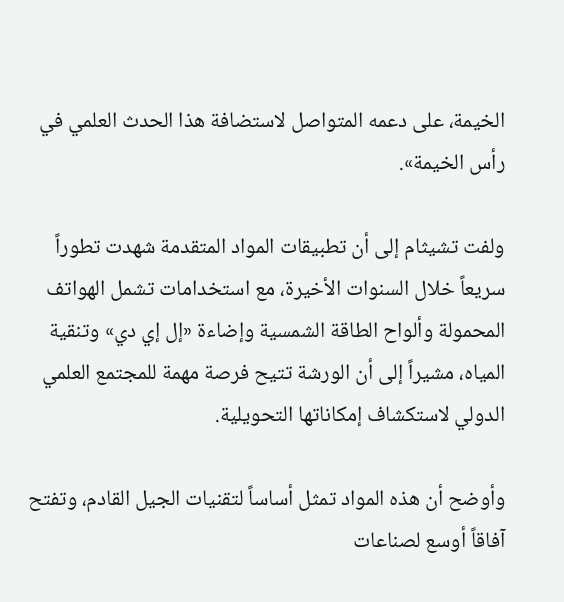الخيمة، على دعمه المتواصل لاستضافة هذا الحدث العلمي في رأس الخيمة».

ولفت تشيثام إلى أن تطبيقات المواد المتقدمة شهدت تطوراً سريعاً خلال السنوات الأخيرة، مع استخدامات تشمل الهواتف المحمولة وألواح الطاقة الشمسية وإضاءة «إل إي دي» وتنقية المياه، مشيراً إلى أن الورشة تتيح فرصة مهمة للمجتمع العلمي الدولي لاستكشاف إمكاناتها التحويلية.

وأوضح أن هذه المواد تمثل أساساً لتقنيات الجيل القادم، وتفتح آفاقاً أوسع لصناعات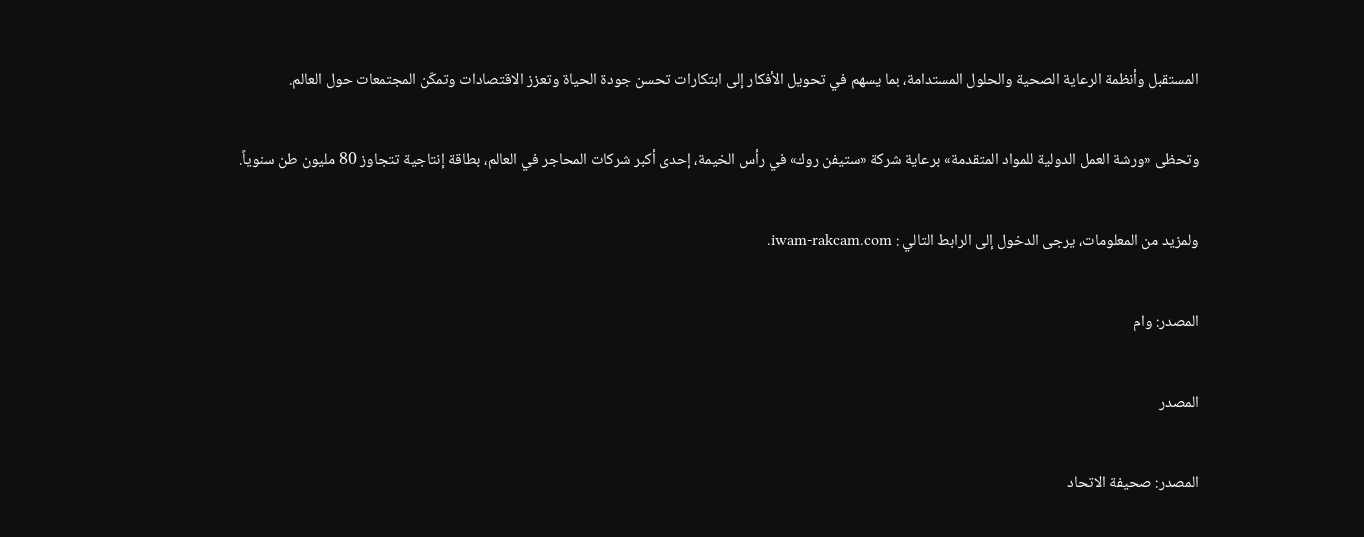المستقبل وأنظمة الرعاية الصحية والحلول المستدامة، بما يسهم في تحويل الأفكار إلى ابتكارات تحسن جودة الحياة وتعزز الاقتصادات وتمكّن المجتمعات حول العالم.

وتحظى «ورشة العمل الدولية للمواد المتقدمة» برعاية شركة «ستيفن روك» في رأس الخيمة، إحدى أكبر شركات المحاجر في العالم، بطاقة إنتاجية تتجاوز 80 مليون طن سنوياً.

ولمزيد من المعلومات، يرجى الدخول إلى الرابط التالي : iwam-rakcam.com.

المصدر: وام

المصدر

المصدر: صحيفة الاتحاد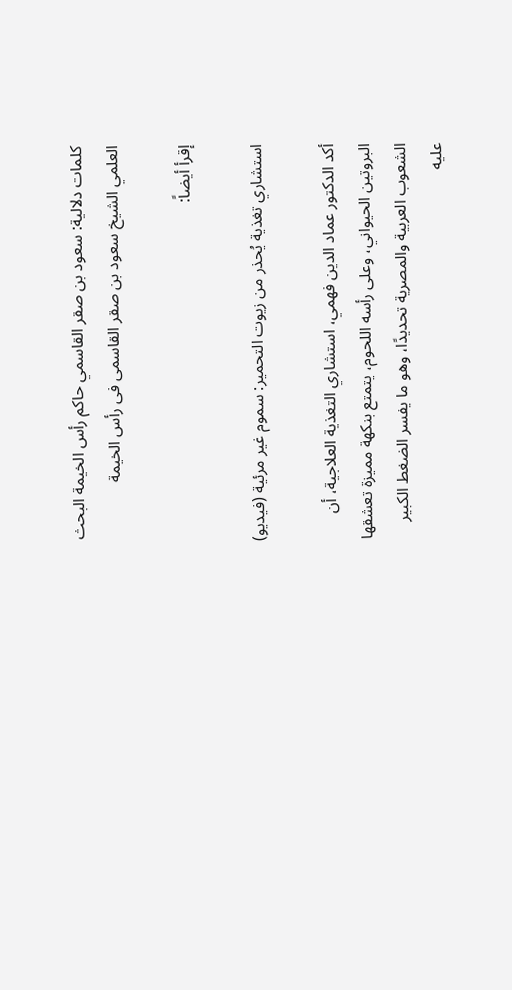كلمات دلالية: سعود بن صقر القاسمي حاكم رأس الخيمة البحث العلمي الشیخ سعود بن صقر القاسمی فی رأس الخیمة

إقرأ أيضاً:

استشاري تغذية يُحذر من زيوت التحمير: سموم غير مرئية (فيديو)

أكد الدكتور عماد الدين فهمي، استشاري التغذية العلاجية، أن البروتين الحيواني، وعلى رأسه اللحوم، يتمتع بنكهة مميزة تعشقها الشعوب العربية والمصرية تحديدًا، وهو ما يفسر الضغط الكبير عليه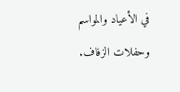في الأعياد والمواسم وحفلات الزفاف.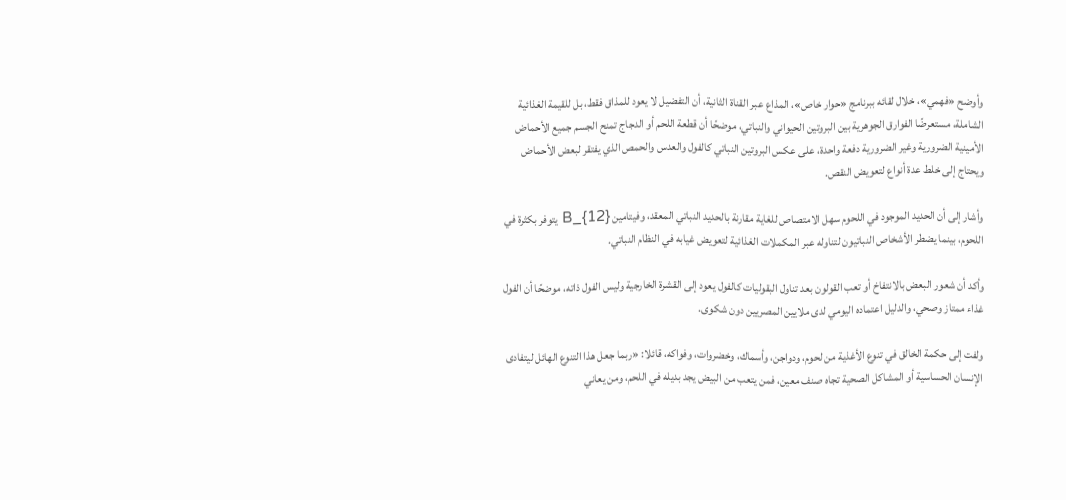وأوضح «فهمي»، خلال لقائه ببرنامج «حوار خاص»، المذاع عبر القناة الثانية، أن التفضيل لا يعود للمذاق فقط، بل للقيمة الغذائية الشاملة، مستعرضًا الفوارق الجوهرية بين البروتين الحيواني والنباتي، موضحًا أن قطعة اللحم أو الدجاج تمنح الجسم جميع الأحماض الأمينية الضرورية وغير الضرورية دفعة واحدة، على عكس البروتين النباتي كالفول والعدس والحمص الذي يفتقر لبعض الأحماض ويحتاج إلى خلط عدة أنواع لتعويض النقص.

وأشار إلى أن الحديد الموجود في اللحوم سهل الامتصاص للغاية مقارنة بالحديد النباتي المعقد، وفيتامين B_{12} يتوفر بكثرة في اللحوم، بينما يضطر الأشخاص النباتيون لتناوله عبر المكملات الغذائية لتعويض غيابه في النظام النباتي.

وأكد أن شعور البعض بالانتفاخ أو تعب القولون بعد تناول البقوليات كالفول يعود إلى القشرة الخارجية وليس الفول ذاته، موضحًا أن الفول غذاء ممتاز وصحي، والدليل اعتماده اليومي لدى ملايين المصريين دون شكوى.

ولفت إلى حكمة الخالق في تنوع الأغذية من لحوم، ودواجن، وأسماك، وخضروات، وفواكه، قائلا: «ربما جعل هذا التنوع الهائل ليتفادى الإنسان الحساسية أو المشاكل الصحية تجاه صنف معين، فمن يتعب من البيض يجد بديله في اللحم، ومن يعاني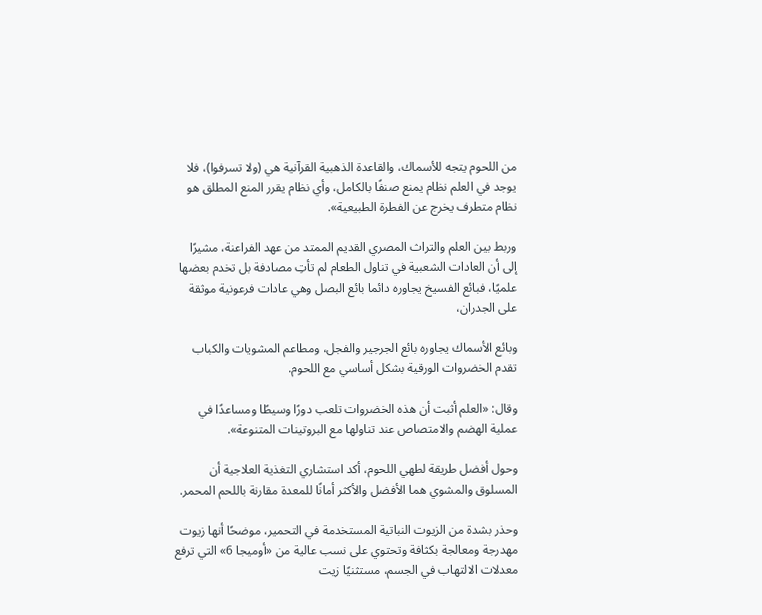من اللحوم يتجه للأسماك، والقاعدة الذهبية القرآنية هي (ولا تسرفوا)، فلا يوجد في العلم نظام يمنع صنفًا بالكامل، وأي نظام يقرر المنع المطلق هو نظام متطرف يخرج عن الفطرة الطبيعية».

وربط بين العلم والتراث المصري القديم الممتد من عهد الفراعنة، مشيرًا إلى أن العادات الشعبية في تناول الطعام لم تأتِ مصادفة بل تخدم بعضها علميًا، فبائع الفسيخ يجاوره دائما بائع البصل وهي عادات فرعونية موثقة على الجدران،

وبائع الأسماك يجاوره بائع الجرجير والفجل، ومطاعم المشويات والكباب تقدم الخضروات الورقية بشكل أساسي مع اللحوم.

وقال: «العلم أثبت أن هذه الخضروات تلعب دورًا وسيطًا ومساعدًا في عملية الهضم والامتصاص عند تناولها مع البروتينات المتنوعة».

وحول أفضل طريقة لطهي اللحوم، أكد استشاري التغذية العلاجية أن المسلوق والمشوي هما الأفضل والأكثر أمانًا للمعدة مقارنة باللحم المحمر.

وحذر بشدة من الزيوت النباتية المستخدمة في التحمير، موضحًا أنها زيوت مهدرجة ومعالجة بكثافة وتحتوي على نسب عالية من «أوميجا 6» التي ترفع معدلات الالتهاب في الجسم، مستثنيًا زيت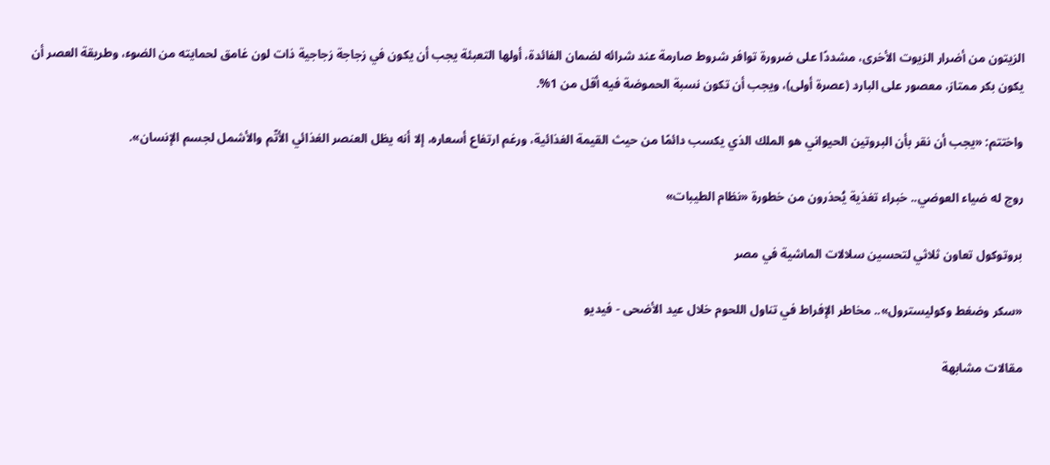الزيتون من أضرار الزيوت الأخرى، مشددًا على ضرورة توافر شروط صارمة عند شرائه لضمان الفائدة، أولها التعبئة يجب أن يكون في زجاجة زجاجية ذات لون غامق لحمايته من الضوء، وطريقة العصر أن يكون بكر ممتاز، معصور على البارد (عصرة أولى)، ويجب أن تكون نسبة الحموضة فيه أقل من 1%.

واختتم: «يجب أن نقر بأن البروتين الحيواني هو الملك الذي يكسب دائمًا من حيث القيمة الغذائية، ورغم ارتفاع أسعاره، إلا أنه يظل العنصر الغذائي الأتّم والأشمل لجسم الإنسان».

روج له ضياء العوضي.. خبراء تغذية يُحذرون من خطورة «نظام الطيبات»

بروتوكول تعاون ثلاثي لتحسين سلالات الماشية في مصر

«سكر وضغط وكوليسترول».. مخاطر الإفراط في تناول اللحوم خلال عيد الأضحى - فيديو

مقالات مشابهة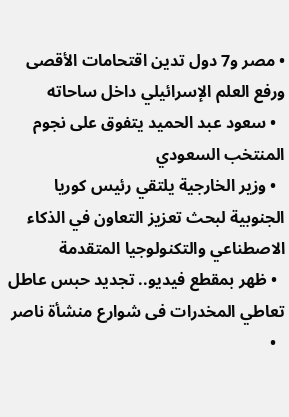• مصر و7 دول تدين اقتحامات الأقصى ورفع العلم الإسرائيلي داخل ساحاته
  • سعود عبد الحميد يتفوق على نجوم المنتخب السعودي
  • وزير الخارجية يلتقي رئيس كوريا الجنوبية لبحث تعزيز التعاون في الذكاء الاصطناعي والتكنولوجيا المتقدمة
  • ظهر بمقطع فيديو.. تجديد حبس عاطل تعاطي المخدرات فى شوارع منشأة ناصر
  •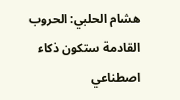هشام الحلبي: الحروب القادمة ستكون ذكاء اصطناعي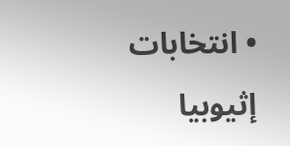• انتخابات إثيوبيا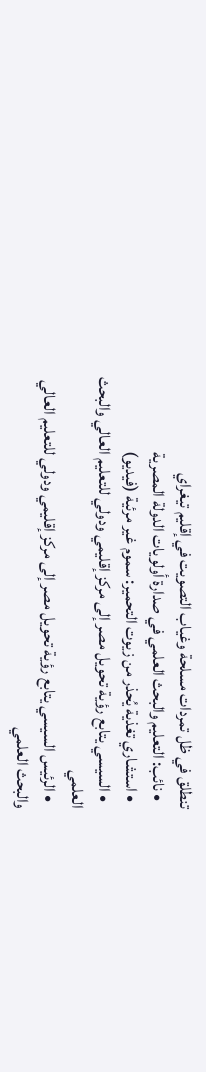تنطلق في ظل تمردات مسلحة وغياب التصويت في إقليم تيغراي
  • نائب: التعليم والبحث العلمي في صدارة أولويات الدولة المصرية
  • استشاري تغذية يُحذر من زيوت التحمير: سموم غير مرئية (فيديو)
  • السيسي يتابع رؤية تحويل مصر إلى مركز إقليمي ودولي للتعليم العالي والبحث العلمي
  • الرئيس السيسي يتابع رؤية تحويل مصر إلى مركز إقليمي ودولي للتعليم العالي والبحث العلمي